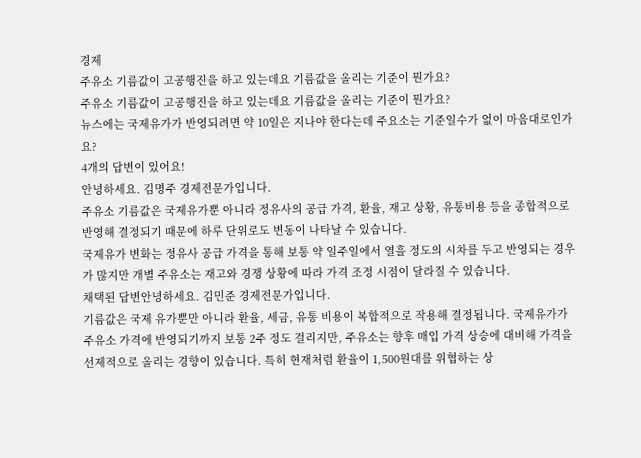경제
주유소 기름값이 고공행진을 하고 있는데요 기름값을 올리는 기준이 뭔가요?
주유소 기름값이 고공행진을 하고 있는데요 기름값을 올리는 기준이 뭔가요?
뉴스에는 국제유가가 반영되려면 약 10일은 지나야 한다는데 주요소는 기준일수가 없이 마음대로인가요?
4개의 답변이 있어요!
안녕하세요. 김명주 경제전문가입니다.
주유소 기름값은 국제유가뿐 아니라 정유사의 공급 가격, 환율, 재고 상황, 유통비용 등을 종합적으로 반영해 결정되기 때문에 하루 단위로도 변동이 나타날 수 있습니다.
국제유가 변화는 정유사 공급 가격을 통해 보통 약 일주일에서 열흘 정도의 시차를 두고 반영되는 경우가 많지만 개별 주유소는 재고와 경쟁 상황에 따라 가격 조정 시점이 달라질 수 있습니다.
채택된 답변안녕하세요. 김민준 경제전문가입니다.
기름값은 국제 유가뿐만 아니라 환율, 세금, 유통 비용이 복합적으로 작용해 결정됩니다. 국제유가가 주유소 가격에 반영되기까지 보통 2주 정도 걸리지만, 주유소는 향후 매입 가격 상승에 대비해 가격을 선제적으로 올리는 경향이 있습니다. 특히 현재처럼 환율이 1,500원대를 위협하는 상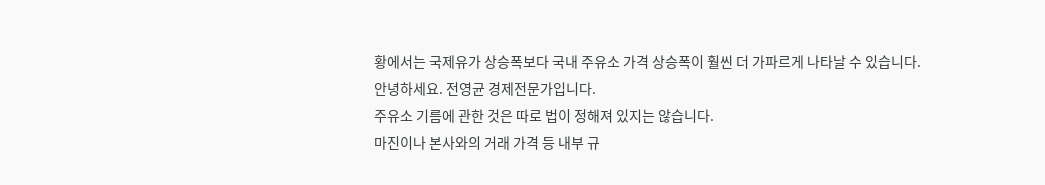황에서는 국제유가 상승폭보다 국내 주유소 가격 상승폭이 훨씬 더 가파르게 나타날 수 있습니다.
안녕하세요. 전영균 경제전문가입니다.
주유소 기름에 관한 것은 따로 법이 정해져 있지는 않습니다.
마진이나 본사와의 거래 가격 등 내부 규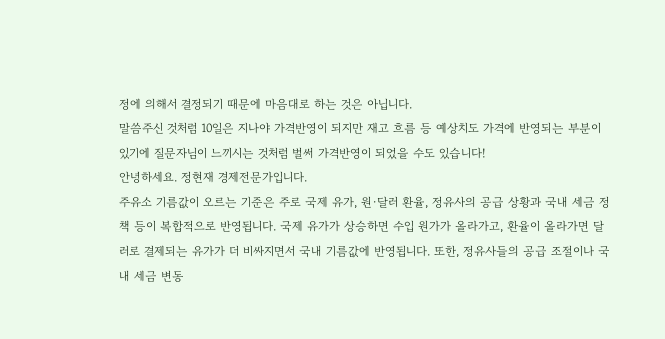정에 의해서 결정되기 때문에 마음대로 하는 것은 아닙니다.
말씀주신 것처럼 10일은 지나야 가격반영이 되지만 재고 흐름 등 예상치도 가격에 반영되는 부분이 있기에 질문자님이 느끼시는 것처럼 벌써 가격반영이 되었을 수도 있습니다!
안녕하세요. 정현재 경제전문가입니다.
주유소 기름값이 오르는 기준은 주로 국제 유가, 원·달러 환율, 정유사의 공급 상황과 국내 세금 정책 등이 복합적으로 반영됩니다. 국제 유가가 상승하면 수입 원가가 올라가고, 환율이 올라가면 달러로 결제되는 유가가 더 비싸지면서 국내 기름값에 반영됩니다. 또한, 정유사들의 공급 조절이나 국내 세금 변동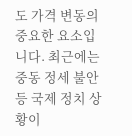도 가격 변동의 중요한 요소입니다. 최근에는 중동 정세 불안 등 국제 정치 상황이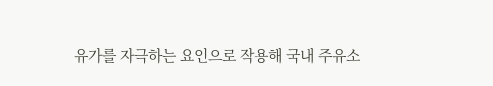유가를 자극하는 요인으로 작용해 국내 주유소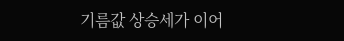기름값 상승세가 이어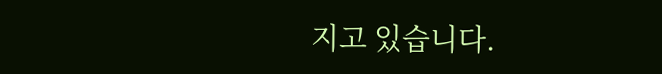지고 있습니다.